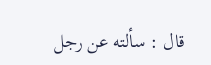قال : سألته عن رجل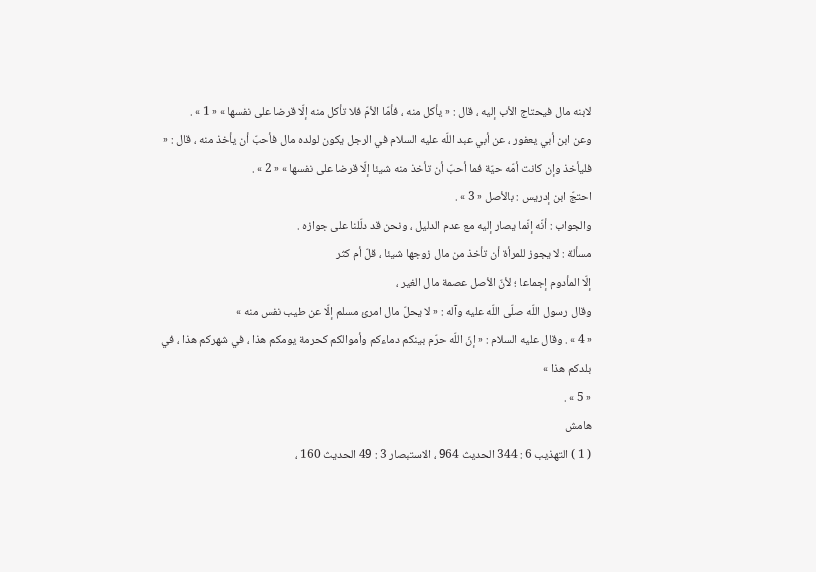لابنه مال فيحتاج الأب إليه ، قال : « يأكل منه ، فأمّا الأمّ فلا تأكل منه إلّا قرضا على نفسها » « 1 » .
وعن ابن أبي يعفور ، عن أبي عبد اللّه عليه السلام في الرجل يكون لولده مال فأحبّ أن يأخذ منه ، قال : « فليأخذ وإن كانت أمّه حيّة فما أحبّ أن تأخذ منه شيئا إلّا قرضا على نفسها » « 2 » .
احتجّ ابن إدريس : بالأصل « 3 » .
والجواب : أنّه إنّما يصار إليه مع عدم الدليل ، ونحن قد دلّلنا على جوازه .
مسألة : لا يجوز للمرأة أن تأخذ من مال زوجها شيئا ، قلّ أم كثر
إلّا المأدوم إجماعا ؛ لأنّ الأصل عصمة مال الغير ،
وقال رسول اللّه صلّى اللّه عليه وآله : « لا يحلّ مال امرئ مسلم إلّا عن طيب نفس منه »
« 4 » . وقال عليه السلام : « إنّ اللّه حرّم بينكم دماءكم وأموالكم كحرمة يومكم هذا ، في شهركم هذا ، في بلدكم هذا »
« 5 » .
هامش
( 1 ) التهذيب 6 : 344 الحديث 964 ، الاستبصار 3 : 49 الحديث 160 ،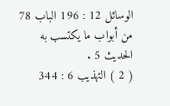الوسائل 12 : 196 الباب 78 من أبواب ما يكتسب به الحديث 5 .
( 2 ) التهذيب 6 : 344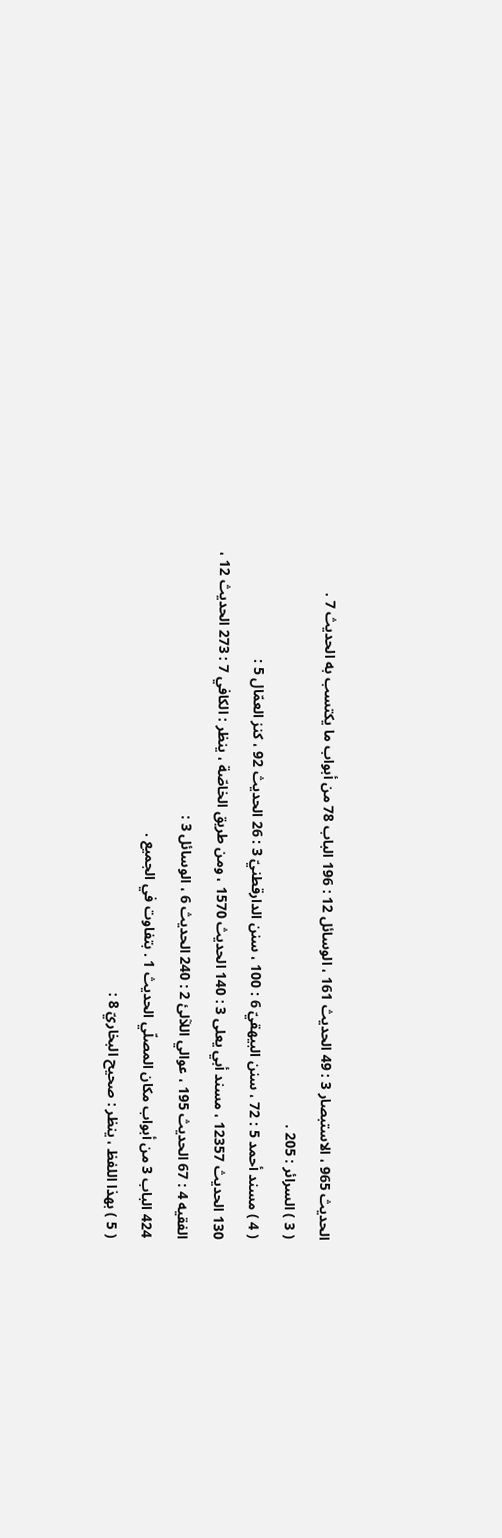الحديث 965 ، الاستبصار 3 : 49 الحديث 161 ، الوسائل 12 : 196 الباب 78 من أبواب ما يكتسب به الحديث 7 .
( 3 ) السرائر : 205 .
( 4 ) مسند أحمد 5 : 72 ، سنن البيهقيّ 6 : 100 ، سنن الدارقطنيّ 3 : 26 الحديث 92 ، كنز العمّال 5 :
130 الحديث 12357 ، مسند أبي يعلى 3 : 140 الحديث 1570 ، ومن طريق الخاصّة ، ينظر : الكافي 7 : 273 الحديث 12 ، الفقيه 4 : 67 الحديث 195 ، عوالي اللآلئ 2 : 240 الحديث 6 ، الوسائل 3 :
424 الباب 3 من أبواب مكان المصلّي الحديث 1 . بتفاوت في الجميع .
( 5 ) بهذا اللفظ ، ينظر : صحيح البخاريّ 8 :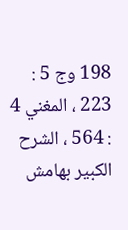198 وج 5 : 223 ، المغني 4 : 564 ، الشرح الكبير بهامش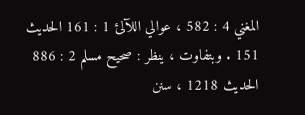المغني 4 : 582 ، عوالي اللآلئ 1 : 161 الحديث 151 . وبتفاوت ، ينظر : صحيح مسلم 2 : 886 الحديث 1218 ، سنن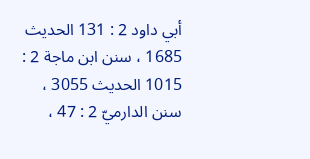أبي داود 2 : 131 الحديث 1685 ، سنن ابن ماجة 2 : 1015 الحديث 3055 ، سنن الدارميّ 2 : 47 ،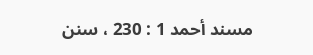مسند أحمد 1 : 230 ، سنن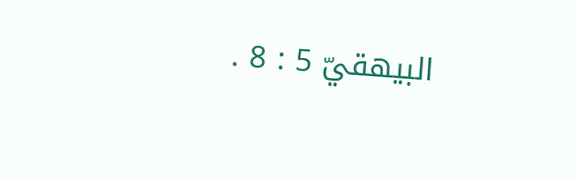البيهقيّ 5 : 8 .